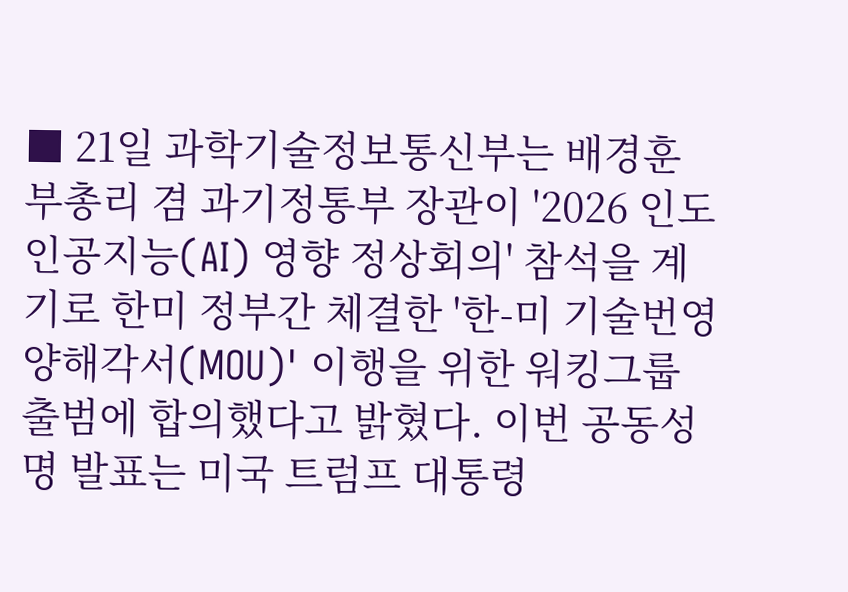■ 21일 과학기술정보통신부는 배경훈 부총리 겸 과기정통부 장관이 '2026 인도 인공지능(AI) 영향 정상회의' 참석을 계기로 한미 정부간 체결한 '한-미 기술번영 양해각서(MOU)' 이행을 위한 워킹그룹 출범에 합의했다고 밝혔다. 이번 공동성명 발표는 미국 트럼프 대통령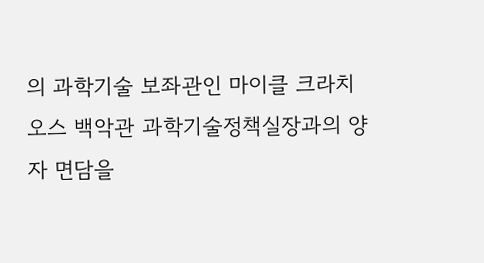의 과학기술 보좌관인 마이클 크라치오스 백악관 과학기술정책실장과의 양자 면담을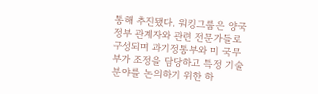통해 추진됐다. 워킹그룹은 양국 정부 관계자와 관련 전문가들로 구성되며 과기정통부와 미 국무부가 조정을 담당하고 특정 기술 분야를 논의하기 위한 하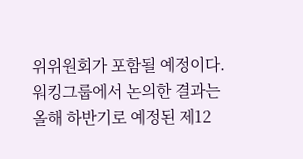위위원회가 포함될 예정이다. 워킹그룹에서 논의한 결과는 올해 하반기로 예정된 제12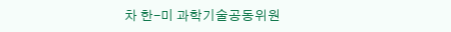차 한-미 과학기술공동위원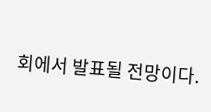회에서 발표될 전망이다.